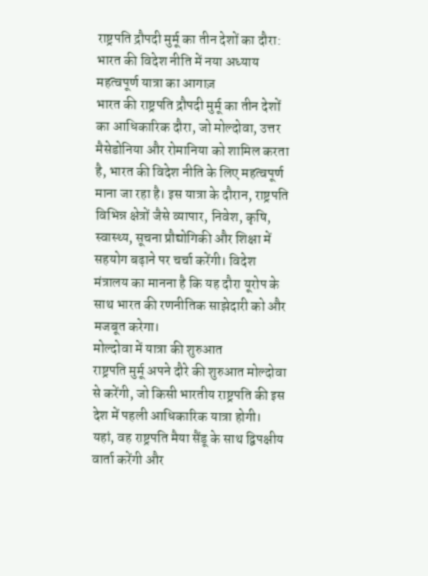राष्ट्रपति द्रौपदी मुर्मू का तीन देशों का दौरा: भारत की विदेश नीति में नया अध्याय
महत्वपूर्ण यात्रा का आगाज़
भारत की राष्ट्रपति द्रौपदी मुर्मू का तीन देशों का आधिकारिक दौरा, जो मोल्दोवा, उत्तर मैसेडोनिया और रोमानिया को शामिल करता है, भारत की विदेश नीति के लिए महत्वपूर्ण माना जा रहा है। इस यात्रा के दौरान, राष्ट्रपति विभिन्न क्षेत्रों जैसे व्यापार, निवेश, कृषि, स्वास्थ्य, सूचना प्रौद्योगिकी और शिक्षा में सहयोग बढ़ाने पर चर्चा करेंगी। विदेश मंत्रालय का मानना है कि यह दौरा यूरोप के साथ भारत की रणनीतिक साझेदारी को और मजबूत करेगा।
मोल्दोवा में यात्रा की शुरुआत
राष्ट्रपति मुर्मू अपने दौरे की शुरुआत मोल्दोवा से करेंगी, जो किसी भारतीय राष्ट्रपति की इस देश में पहली आधिकारिक यात्रा होगी। यहां, वह राष्ट्रपति मैया सैंडू के साथ द्विपक्षीय वार्ता करेंगी और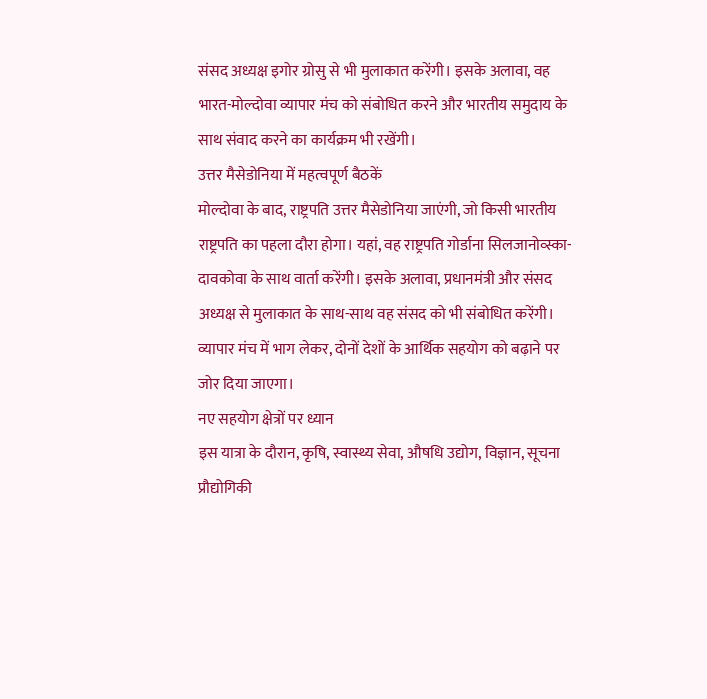संसद अध्यक्ष इगोर ग्रोसु से भी मुलाकात करेंगी। इसके अलावा, वह भारत-मोल्दोवा व्यापार मंच को संबोधित करने और भारतीय समुदाय के साथ संवाद करने का कार्यक्रम भी रखेंगी।
उत्तर मैसेडोनिया में महत्वपूर्ण बैठकें
मोल्दोवा के बाद, राष्ट्रपति उत्तर मैसेडोनिया जाएंगी, जो किसी भारतीय राष्ट्रपति का पहला दौरा होगा। यहां, वह राष्ट्रपति गोर्डाना सिलजानोव्स्का-दावकोवा के साथ वार्ता करेंगी। इसके अलावा, प्रधानमंत्री और संसद अध्यक्ष से मुलाकात के साथ-साथ वह संसद को भी संबोधित करेंगी। व्यापार मंच में भाग लेकर, दोनों देशों के आर्थिक सहयोग को बढ़ाने पर जोर दिया जाएगा।
नए सहयोग क्षेत्रों पर ध्यान
इस यात्रा के दौरान, कृषि, स्वास्थ्य सेवा, औषधि उद्योग, विज्ञान, सूचना प्रौद्योगिकी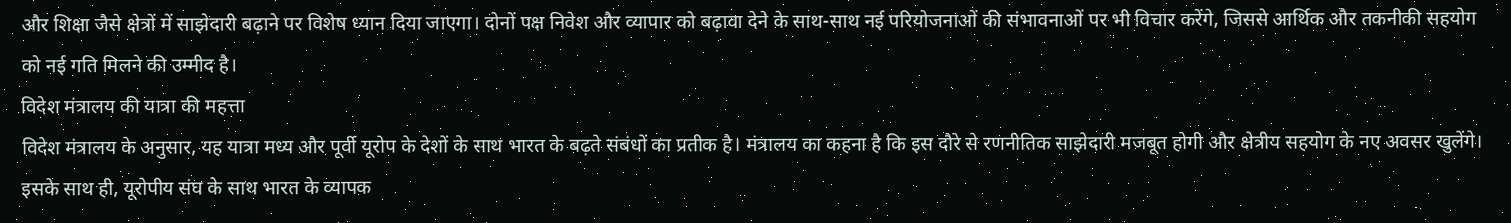और शिक्षा जैसे क्षेत्रों में साझेदारी बढ़ाने पर विशेष ध्यान दिया जाएगा। दोनों पक्ष निवेश और व्यापार को बढ़ावा देने के साथ-साथ नई परियोजनाओं की संभावनाओं पर भी विचार करेंगे, जिससे आर्थिक और तकनीकी सहयोग को नई गति मिलने की उम्मीद है।
विदेश मंत्रालय की यात्रा की महत्ता
विदेश मंत्रालय के अनुसार, यह यात्रा मध्य और पूर्वी यूरोप के देशों के साथ भारत के बढ़ते संबंधों का प्रतीक है। मंत्रालय का कहना है कि इस दौरे से रणनीतिक साझेदारी मजबूत होगी और क्षेत्रीय सहयोग के नए अवसर खुलेंगे। इसके साथ ही, यूरोपीय संघ के साथ भारत के व्यापक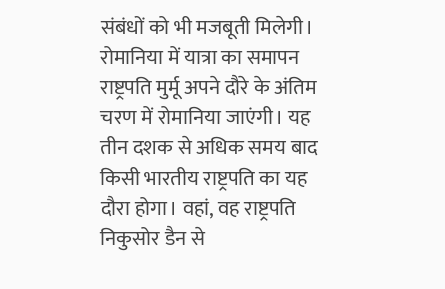संबंधों को भी मजबूती मिलेगी।
रोमानिया में यात्रा का समापन
राष्ट्रपति मुर्मू अपने दौरे के अंतिम चरण में रोमानिया जाएंगी। यह तीन दशक से अधिक समय बाद किसी भारतीय राष्ट्रपति का यह दौरा होगा। वहां, वह राष्ट्रपति निकुसोर डैन से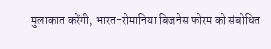मुलाकात करेंगी, भारत-रोमानिया बिजनेस फोरम को संबोधित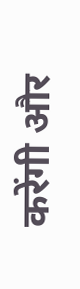करेंगी और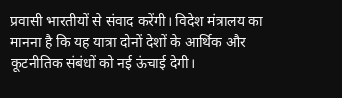प्रवासी भारतीयों से संवाद करेंगी। विदेश मंत्रालय का मानना है कि यह यात्रा दोनों देशों के आर्थिक और कूटनीतिक संबंधों को नई ऊंचाई देगी।